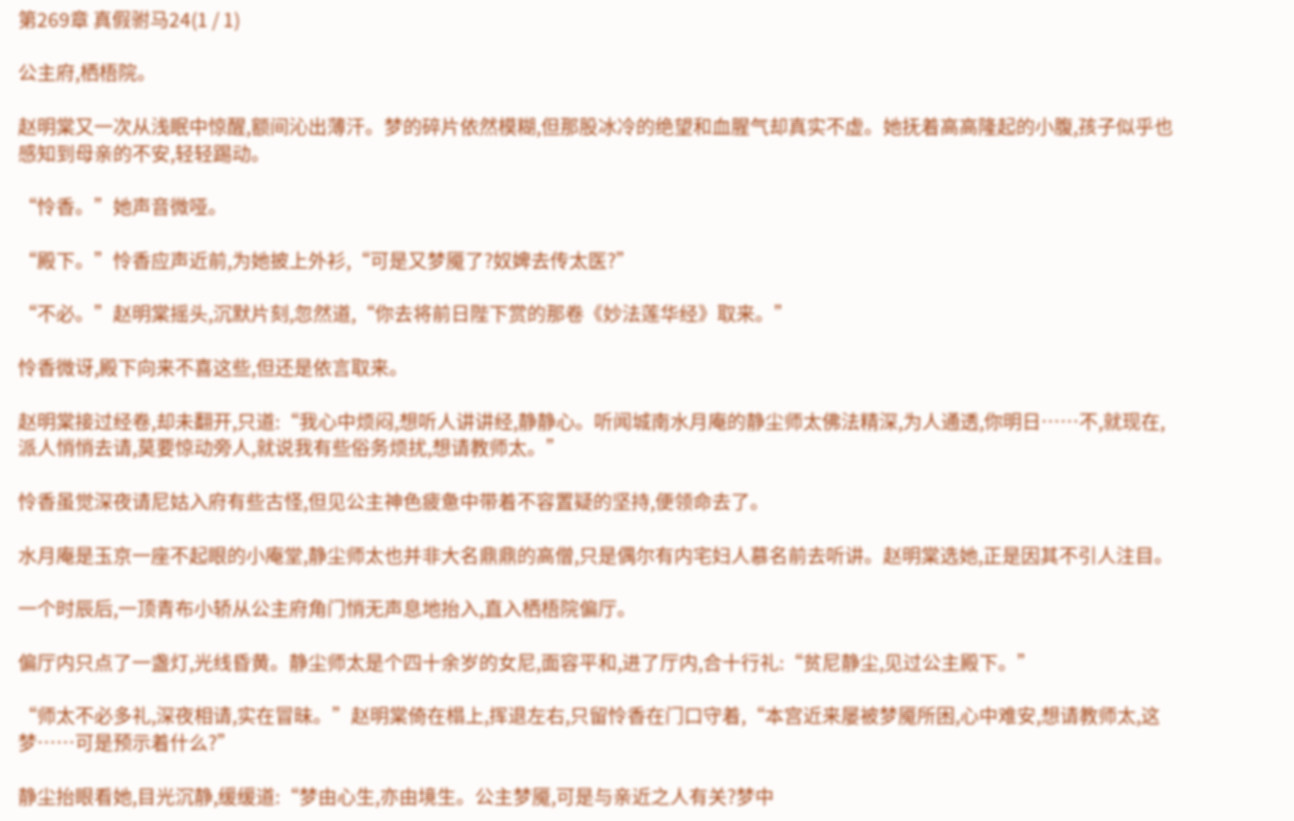第269章 真假驸马24(1 / 1)

公主府,栖梧院。

赵明棠又一次从浅眠中惊醒,额间沁出薄汗。梦的碎片依然模糊,但那股冰冷的绝望和血腥气却真实不虚。她抚着高高隆起的小腹,孩子似乎也感知到母亲的不安,轻轻踢动。

“怜香。”她声音微哑。

“殿下。”怜香应声近前,为她披上外衫,“可是又梦魇了?奴婢去传太医?”

“不必。”赵明棠摇头,沉默片刻,忽然道,“你去将前日陛下赏的那卷《妙法莲华经》取来。”

怜香微讶,殿下向来不喜这些,但还是依言取来。

赵明棠接过经卷,却未翻开,只道:“我心中烦闷,想听人讲讲经,静静心。听闻城南水月庵的静尘师太佛法精深,为人通透,你明日……不,就现在,派人悄悄去请,莫要惊动旁人,就说我有些俗务烦扰,想请教师太。”

怜香虽觉深夜请尼姑入府有些古怪,但见公主神色疲惫中带着不容置疑的坚持,便领命去了。

水月庵是玉京一座不起眼的小庵堂,静尘师太也并非大名鼎鼎的高僧,只是偶尔有内宅妇人慕名前去听讲。赵明棠选她,正是因其不引人注目。

一个时辰后,一顶青布小轿从公主府角门悄无声息地抬入,直入栖梧院偏厅。

偏厅内只点了一盏灯,光线昏黄。静尘师太是个四十余岁的女尼,面容平和,进了厅内,合十行礼:“贫尼静尘,见过公主殿下。”

“师太不必多礼,深夜相请,实在冒昧。”赵明棠倚在榻上,挥退左右,只留怜香在门口守着,“本宫近来屡被梦魇所困,心中难安,想请教师太,这梦……可是预示着什么?”

静尘抬眼看她,目光沉静,缓缓道:“梦由心生,亦由境生。公主梦魇,可是与亲近之人有关?梦中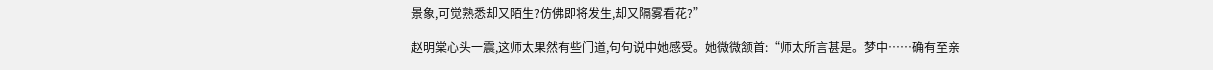景象,可觉熟悉却又陌生?仿佛即将发生,却又隔雾看花?”

赵明棠心头一震,这师太果然有些门道,句句说中她感受。她微微颔首:“师太所言甚是。梦中……确有至亲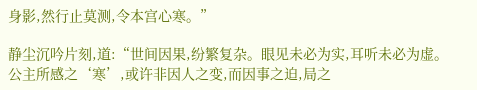身影,然行止莫测,令本宫心寒。”

静尘沉吟片刻,道:“世间因果,纷繁复杂。眼见未必为实,耳听未必为虚。公主所感之‘寒’,或许非因人之变,而因事之迫,局之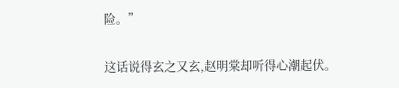险。”

这话说得玄之又玄,赵明棠却听得心潮起伏。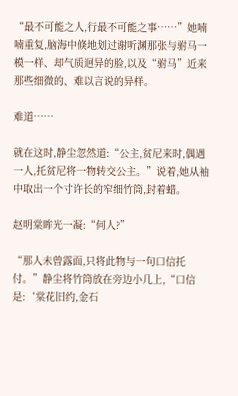“最不可能之人,行最不可能之事……”她喃喃重复,脑海中倏地划过谢听渊那张与驸马一模一样、却气质迥异的脸,以及“驸马”近来那些细微的、难以言说的异样。

难道……

就在这时,静尘忽然道:“公主,贫尼来时,偶遇一人,托贫尼将一物转交公主。”说着,她从袖中取出一个寸许长的窄细竹筒,封着蜡。

赵明棠眸光一凝:“何人?”

“那人未曾露面,只将此物与一句口信托付。”静尘将竹筒放在旁边小几上,“口信是:‘棠花旧约,金石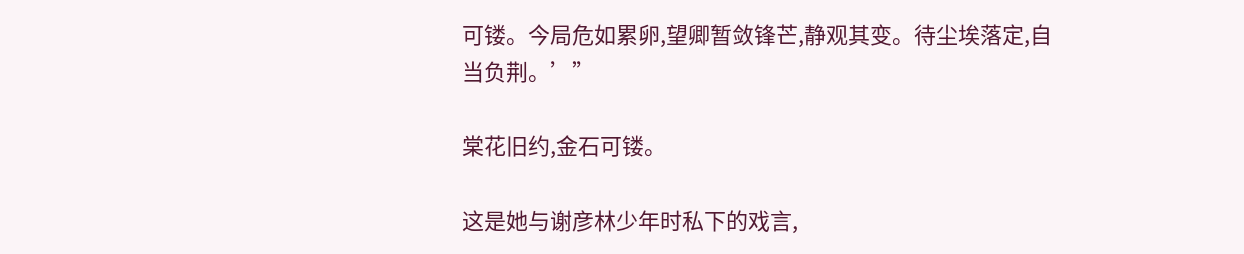可镂。今局危如累卵,望卿暂敛锋芒,静观其变。待尘埃落定,自当负荆。’”

棠花旧约,金石可镂。

这是她与谢彦林少年时私下的戏言,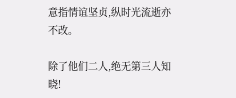意指情谊坚贞,纵时光流逝亦不改。

除了他们二人,绝无第三人知晓!